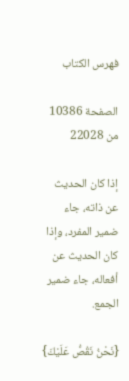فهرس الكتاب

الصفحة 10386 من 22028

إذا كان الحديث عن ذاته، جاء ضمير المفرد، وإذا كان الحديث عن أفعاله، جاء ضمير الجمع.

{نَحْنُ نَقُصُّ عَلَيْكَ}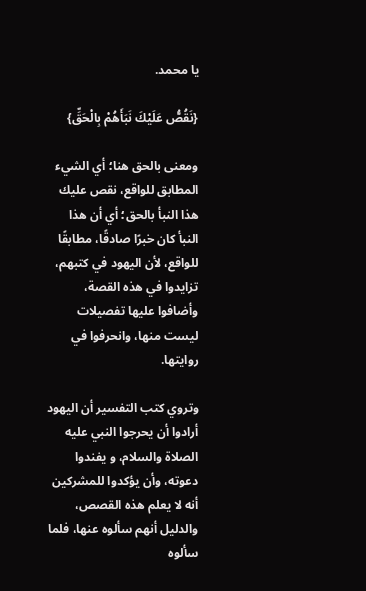يا محمد.

{نَقُصُّ عَلَيْكَ نَبَأَهُمْ بِالْحَقِّ}

ومعنى بالحق هنا؛ أي الشيء المطابق للواقع، نقص عليك هذا النبأ بالحق؛ أي أن هذا النبأ كان خبرًا صادقًا، مطابقًا للواقع، لأن اليهود في كتبهم، تزايدوا في هذه القصة، وأضافوا عليها تفصيلات ليست منها، وانحرفوا في روايتها.

وتروي كتب التفسير أن اليهود أرادوا أن يحرجوا النبي عليه الصلاة والسلام، و يفندوا دعوته، وأن يؤكدوا للمشركين أنه لا يعلم هذه القصص، والدليل أنهم سألوه عنها، فلما سألوه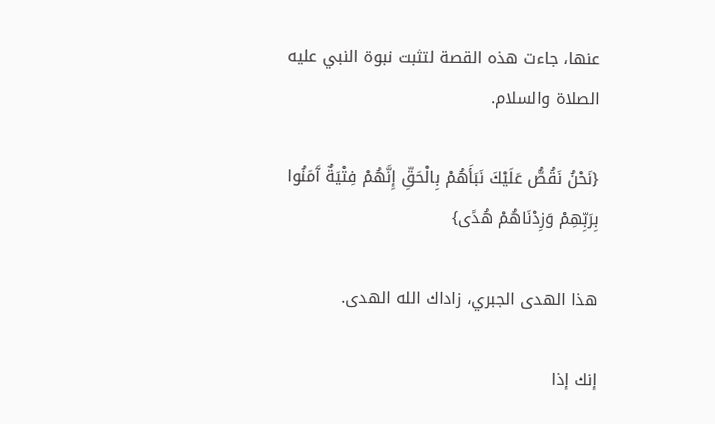عنها، جاءت هذه القصة لتثبت نبوة النبي عليه الصلاة والسلام.

{نَحْنُ نَقُصُّ عَلَيْكَ نَبَأَهُمْ بِالْحَقِّ إِنَّهُمْ فِتْيَةٌ آَمَنُوا بِرَبِّهِمْ وَزِدْنَاهُمْ هُدًى}

هذا الهدى الجبري، زاداك الله الهدى.

إنك إذا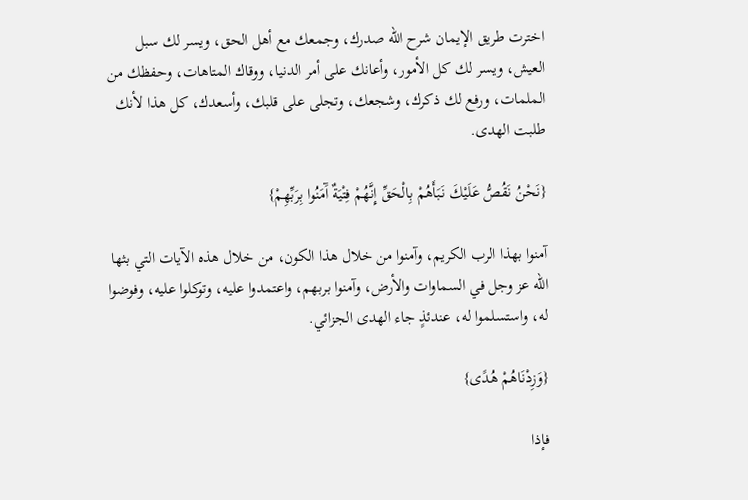اخترت طريق الإيمان شرح الله صدرك، وجمعك مع أهل الحق، ويسر لك سبل العيش، ويسر لك كل الأمور، وأعانك على أمر الدنيا، ووقاك المتاهات، وحفظك من الملمات، ورفع لك ذكرك، وشجعك، وتجلى على قلبك، وأسعدك، كل هذا لأنك طلبت الهدى.

{نَحْنُ نَقُصُّ عَلَيْكَ نَبَأَهُمْ بِالْحَقِّ إِنَّهُمْ فِتْيَةٌ آَمَنُوا بِرَبِّهِمْ}

آمنوا بهذا الرب الكريم، وآمنوا من خلال هذا الكون، من خلال هذه الآيات التي بثها الله عز وجل في السماوات والأرض، وآمنوا بربهم، واعتمدوا عليه، وتوكلوا عليه، وفوضوا له، واستسلموا له، عندئذٍ جاء الهدى الجزائي.

{وَزِدْنَاهُمْ هُدًى}

فإذا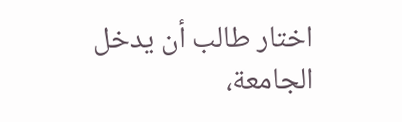اختار طالب أن يدخل الجامعة،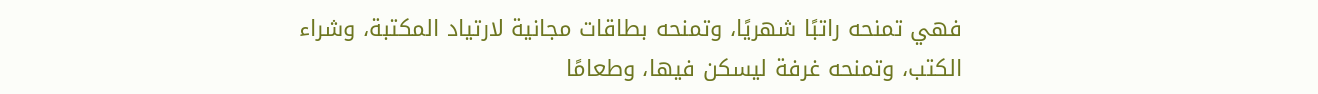فهي تمنحه راتبًا شهريًا، وتمنحه بطاقات مجانية لارتياد المكتبة، وشراء الكتب، وتمنحه غرفة ليسكن فيها، وطعامًا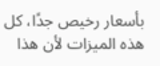بأسعار رخيص جدًا، كل هذه الميزات لأن هذا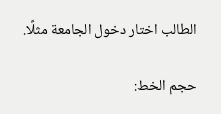الطالب اختار دخول الجامعة مثلًا.

حجم الخط: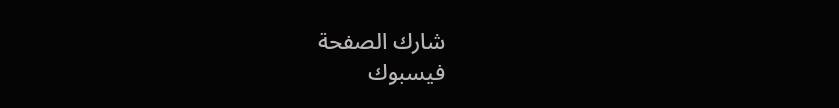شارك الصفحة
فيسبوك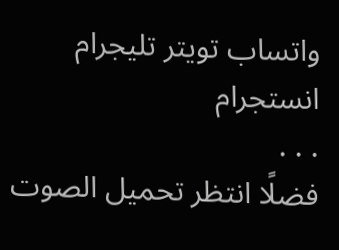واتساب تويتر تليجرام انستجرام
. . .
فضلًا انتظر تحميل الصوت